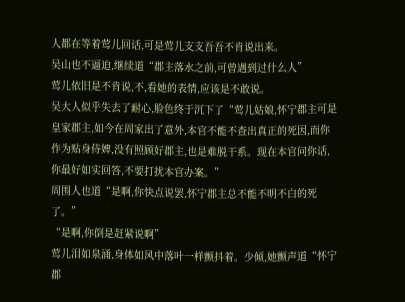人都在等着莺儿回话,可是莺儿支支吾吾不肯说出来。
吴山也不逼迫,继续道“郡主落水之前,可曾遇到过什么人”
莺儿依旧是不肯说,不,看她的表情,应该是不敢说。
吴大人似乎失去了耐心,脸色终于沉下了“莺儿姑娘,怀宁郡主可是皇家郡主,如今在周家出了意外,本官不能不查出真正的死因,而你作为贴身侍婢,没有照顾好郡主,也是难脱干系。现在本官问你话,你最好如实回答,不要打扰本官办案。”
周围人也道“是啊,你快点说罢,怀宁郡主总不能不明不白的死了。”
“是啊,你倒是赶紧说啊”
莺儿泪如泉涌,身体如风中落叶一样颤抖着。少倾,她颤声道“怀宁郡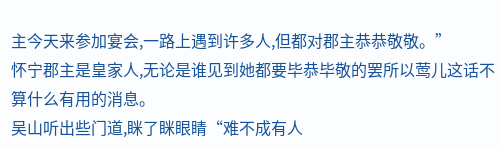主今天来参加宴会,一路上遇到许多人,但都对郡主恭恭敬敬。”
怀宁郡主是皇家人,无论是谁见到她都要毕恭毕敬的罢所以莺儿这话不算什么有用的消息。
吴山听出些门道,眯了眯眼睛“难不成有人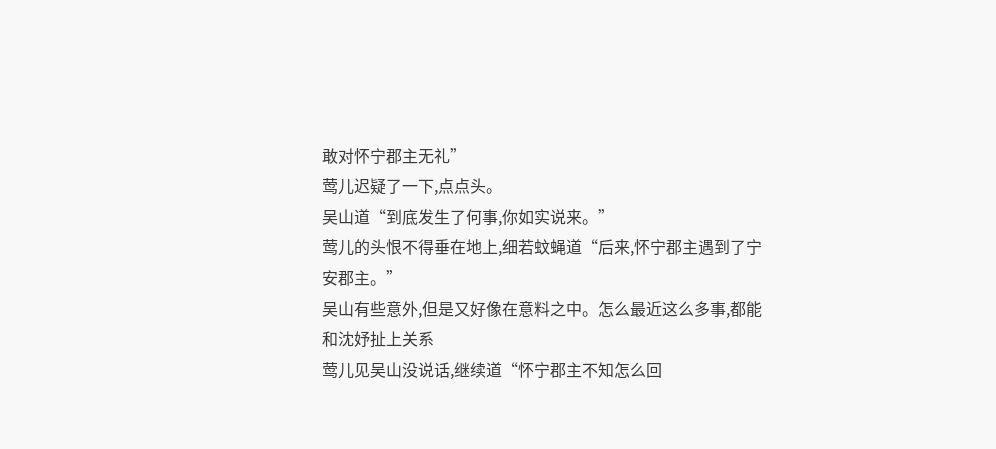敢对怀宁郡主无礼”
莺儿迟疑了一下,点点头。
吴山道“到底发生了何事,你如实说来。”
莺儿的头恨不得垂在地上,细若蚊蝇道“后来,怀宁郡主遇到了宁安郡主。”
吴山有些意外,但是又好像在意料之中。怎么最近这么多事,都能和沈妤扯上关系
莺儿见吴山没说话,继续道“怀宁郡主不知怎么回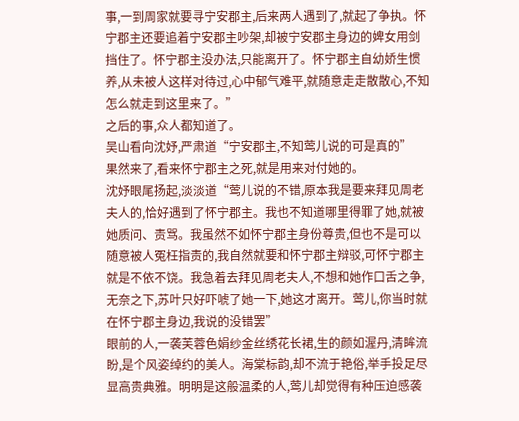事,一到周家就要寻宁安郡主,后来两人遇到了,就起了争执。怀宁郡主还要追着宁安郡主吵架,却被宁安郡主身边的婢女用剑挡住了。怀宁郡主没办法,只能离开了。怀宁郡主自幼娇生惯养,从未被人这样对待过,心中郁气难平,就随意走走散散心,不知怎么就走到这里来了。”
之后的事,众人都知道了。
吴山看向沈妤,严肃道“宁安郡主,不知莺儿说的可是真的”
果然来了,看来怀宁郡主之死,就是用来对付她的。
沈妤眼尾扬起,淡淡道“莺儿说的不错,原本我是要来拜见周老夫人的,恰好遇到了怀宁郡主。我也不知道哪里得罪了她,就被她质问、责骂。我虽然不如怀宁郡主身份尊贵,但也不是可以随意被人冤枉指责的,我自然就要和怀宁郡主辩驳,可怀宁郡主就是不依不饶。我急着去拜见周老夫人,不想和她作口舌之争,无奈之下,苏叶只好吓唬了她一下,她这才离开。莺儿,你当时就在怀宁郡主身边,我说的没错罢”
眼前的人,一袭芙蓉色娟纱金丝绣花长裙,生的颜如渥丹,清眸流盼,是个风姿绰约的美人。海棠标韵,却不流于艳俗,举手投足尽显高贵典雅。明明是这般温柔的人,莺儿却觉得有种压迫感袭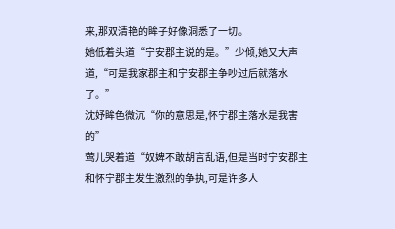来,那双清艳的眸子好像洞悉了一切。
她低着头道“宁安郡主说的是。”少倾,她又大声道,“可是我家郡主和宁安郡主争吵过后就落水了。”
沈妤眸色微沉“你的意思是,怀宁郡主落水是我害的”
莺儿哭着道“奴婢不敢胡言乱语,但是当时宁安郡主和怀宁郡主发生激烈的争执,可是许多人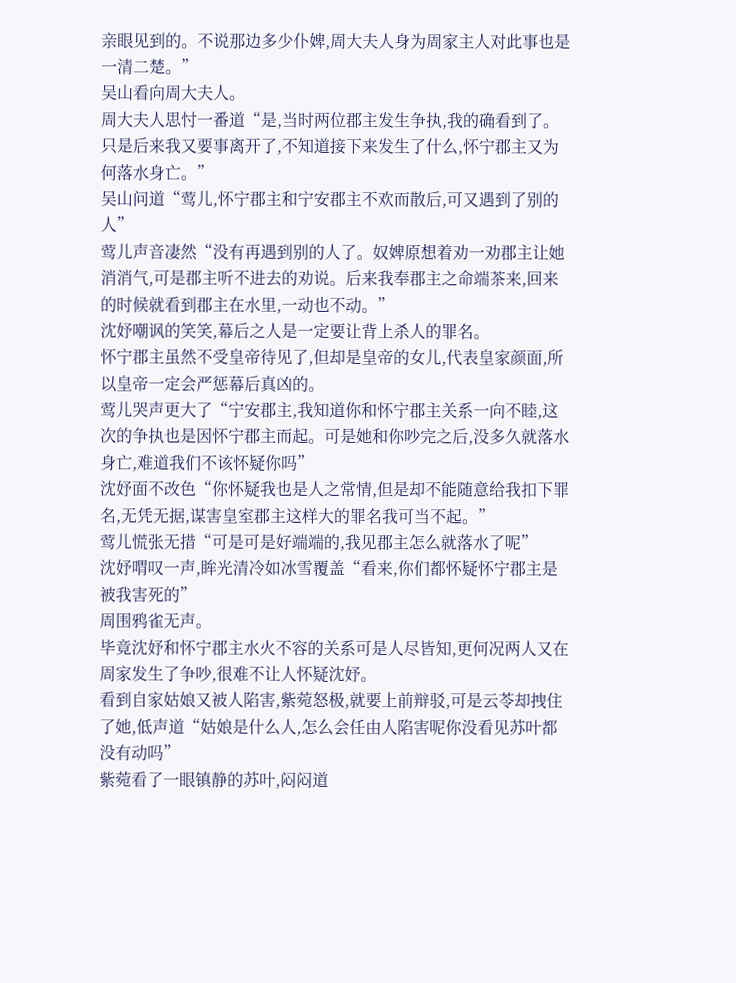亲眼见到的。不说那边多少仆婢,周大夫人身为周家主人对此事也是一清二楚。”
吴山看向周大夫人。
周大夫人思忖一番道“是,当时两位郡主发生争执,我的确看到了。只是后来我又要事离开了,不知道接下来发生了什么,怀宁郡主又为何落水身亡。”
吴山问道“莺儿,怀宁郡主和宁安郡主不欢而散后,可又遇到了别的人”
莺儿声音凄然“没有再遇到别的人了。奴婢原想着劝一劝郡主让她消消气,可是郡主听不进去的劝说。后来我奉郡主之命端茶来,回来的时候就看到郡主在水里,一动也不动。”
沈妤嘲讽的笑笑,幕后之人是一定要让背上杀人的罪名。
怀宁郡主虽然不受皇帝待见了,但却是皇帝的女儿,代表皇家颜面,所以皇帝一定会严惩幕后真凶的。
莺儿哭声更大了“宁安郡主,我知道你和怀宁郡主关系一向不睦,这次的争执也是因怀宁郡主而起。可是她和你吵完之后,没多久就落水身亡,难道我们不该怀疑你吗”
沈妤面不改色“你怀疑我也是人之常情,但是却不能随意给我扣下罪名,无凭无据,谋害皇室郡主这样大的罪名我可当不起。”
莺儿慌张无措“可是可是好端端的,我见郡主怎么就落水了呢”
沈妤喟叹一声,眸光清冷如冰雪覆盖“看来,你们都怀疑怀宁郡主是被我害死的”
周围鸦雀无声。
毕竟沈妤和怀宁郡主水火不容的关系可是人尽皆知,更何况两人又在周家发生了争吵,很难不让人怀疑沈妤。
看到自家姑娘又被人陷害,紫菀怒极,就要上前辩驳,可是云苓却拽住了她,低声道“姑娘是什么人,怎么会任由人陷害呢你没看见苏叶都没有动吗”
紫菀看了一眼镇静的苏叶,闷闷道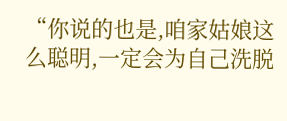“你说的也是,咱家姑娘这么聪明,一定会为自己洗脱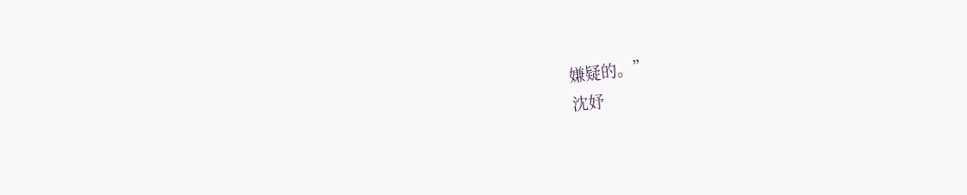嫌疑的。”
沈妤